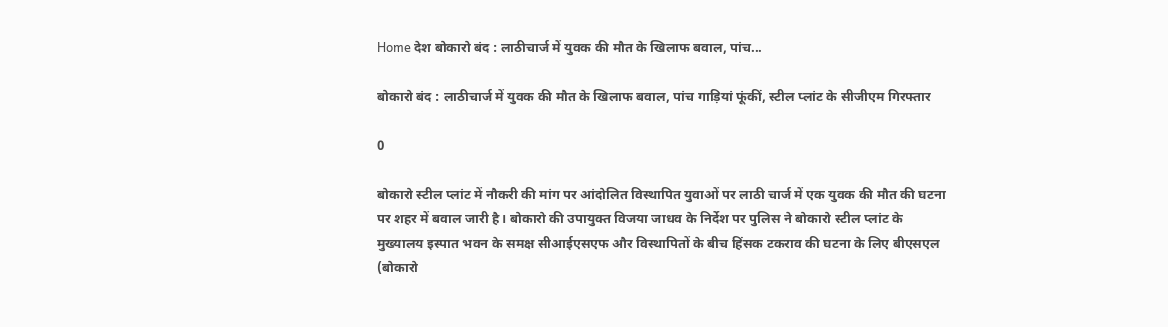Home देश बोकारो बंद : लाठीचार्ज में युवक की मौत के खिलाफ बवाल, पांच...

बोकारो बंद : लाठीचार्ज में युवक की मौत के खिलाफ बवाल, पांच गाड़ियां फूंकीं, स्टील प्लांट के सीजीएम गिरफ्तार

0

बोकारो स्टील प्लांट में नौकरी की मांग पर आंदोलित विस्थापित युवाओं पर लाठी चार्ज में एक युवक की मौत की घटना पर शहर में बवाल जारी है। बोकारो की उपायुक्त विजया जाधव के निर्देश पर पुलिस ने बोकारो स्टील प्लांट के मुख्यालय इस्पात भवन के समक्ष सीआईएसएफ और विस्थापितों के बीच हिंसक टकराव की घटना के लिए बीएसएल (बोकारो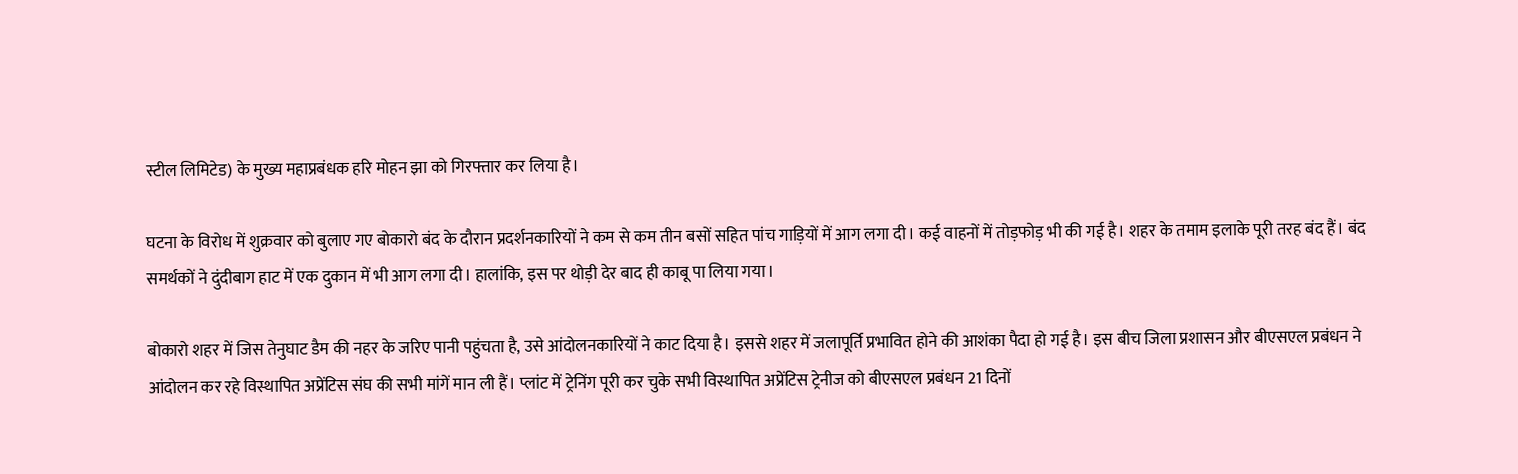स्टील लिमिटेड) के मुख्य महाप्रबंधक हरि मोहन झा को गिरफ्तार कर लिया है।

घटना के विरोध में शुक्रवार को बुलाए गए बोकारो बंद के दौरान प्रदर्शनकारियों ने कम से कम तीन बसों सहित पांच गाड़ियों में आग लगा दी। कई वाहनों में तोड़फोड़ भी की गई है। शहर के तमाम इलाके पूरी तरह बंद हैं। बंद समर्थकों ने दुंदीबाग हाट में एक दुकान में भी आग लगा दी। हालांकि, इस पर थोड़ी देर बाद ही काबू पा लिया गया।

बोकारो शहर में जिस तेनुघाट डैम की नहर के जरिए पानी पहुंचता है, उसे आंदोलनकारियों ने काट दिया है। इससे शहर में जलापूर्ति प्रभावित होने की आशंका पैदा हो गई है। इस बीच जिला प्रशासन और बीएसएल प्रबंधन ने आंदोलन कर रहे विस्थापित अप्रेंटिस संघ की सभी मांगें मान ली हैं। प्लांट में ट्रेनिंग पूरी कर चुके सभी विस्थापित अप्रेंटिस ट्रेनीज को बीएसएल प्रबंधन 21 दिनों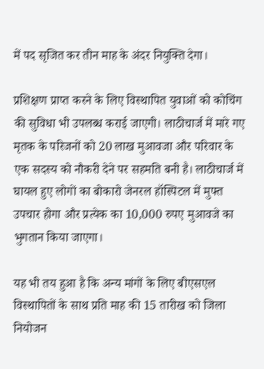में पद सृजित कर तीन माह के अंदर नियुक्ति देगा।

प्रशिक्षण प्राप्त करने के लिए विस्थापित युवाओं को कोचिंग की सुविधा भी उपलब्ध कराई जाएगी। लाठीचार्ज में मारे गए मृतक के परिजनों को 20 लाख मुआवजा और परिवार के एक सदस्य को नौकरी देने पर सहमति बनी है। लाठीचार्ज में घायल हुए लोगों का बोकारो जेनरल हॉस्पिटल में मुफ्त उपचार होगा और प्रत्येक का 10,000 रुपए मुआवजे का भुगतान किया जाएगा।

यह भी तय हुआ है कि अन्य मांगों के लिए बीएसएल विस्थापितों के साथ प्रति माह की 15 तारीख को जिला नियोजन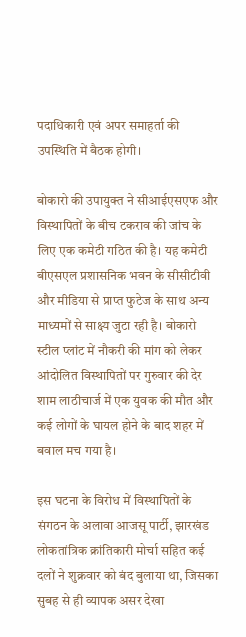पदाधिकारी एवं अपर समाहर्ता की उपस्थिति में बैठक होगी।

बोकारो की उपायुक्त ने सीआईएसएफ और विस्थापितों के बीच टकराव की जांच के लिए एक कमेटी गठित की है। यह कमेटी बीएसएल प्रशासनिक भवन के सीसीटीवी और मीडिया से प्राप्त फुटेज के साथ अन्य माध्यमों से साक्ष्य जुटा रही है। बोकारो स्टील प्लांट में नौकरी की मांग को लेकर आंदोलित विस्थापितों पर गुरुवार की देर शाम लाठीचार्ज में एक युवक की मौत और कई लोगों के घायल होने के बाद शहर में बवाल मच गया है।

इस घटना के विरोध में विस्थापितों के संगठन के अलावा आजसू पार्टी, झारखंड लोकतांत्रिक क्रांतिकारी मोर्चा सहित कई दलों ने शुक्रवार को बंद बुलाया था, जिसका सुबह से ही व्यापक असर देखा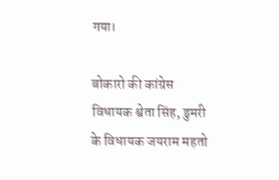गया।

बोकारो की कांग्रेस विधायक श्वेता सिंह, डुमरी के विधायक जयराम महतो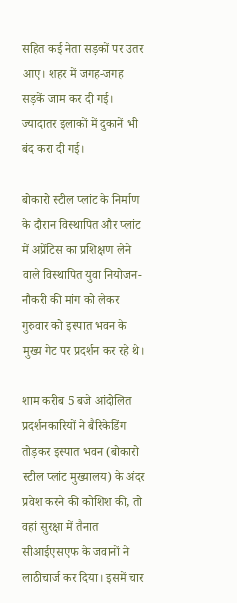सहित कई नेता सड़कों पर उतर आए। शहर में जगह-जगह सड़कें जाम कर दी गई। ज्यादातर इलाकों में दुकानें भी बंद करा दी गई।

बोकारो स्टील प्लांट के निर्माण के दौरान विस्थापित और प्लांट में अप्रेंटिस का प्रशिक्षण लेने वाले विस्थापित युवा नियोजन-नौकरी की मांग को लेकर गुरुवार को इस्पात भवन के मुख्य गेट पर प्रदर्शन कर रहे थे।

शाम करीब 5 बजे आंदोलित प्रदर्शनकारियों ने बैरिकेडिंग तोड़कर इस्पात भवन (बोकारो स्टील प्लांट मुख्यालय) के अंदर प्रवेश करने की कोशिश की, तो वहां सुरक्षा में तैनात सीआईएसएफ के जवानों ने लाठीचार्ज कर दिया। इसमें चार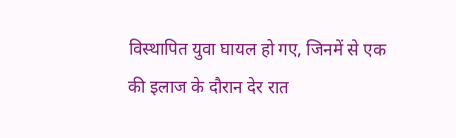विस्थापित युवा घायल हो गए, जिनमें से एक की इलाज के दौरान देर रात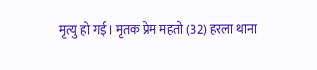मृत्यु हो गई। मृतक प्रेम महतो (32) हरला थाना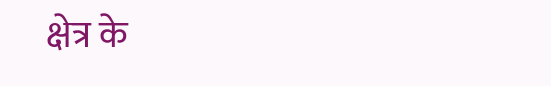क्षेत्र के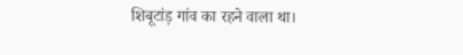शिबूटांड़ गांव का रहने वाला था।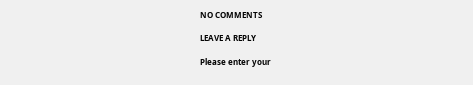NO COMMENTS

LEAVE A REPLY

Please enter your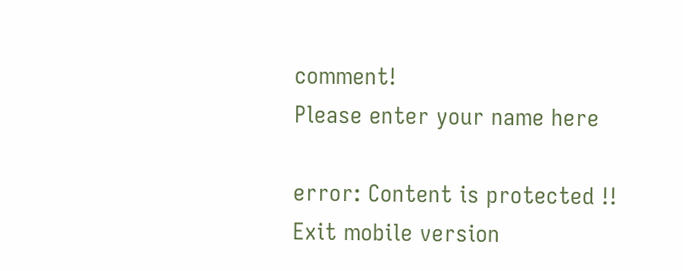comment!
Please enter your name here

error: Content is protected !!
Exit mobile version